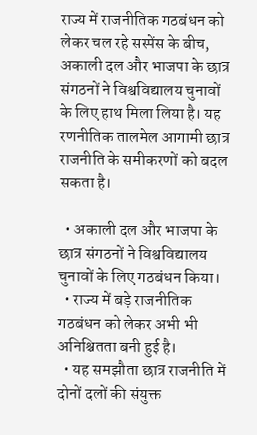राज्य में राजनीतिक गठबंधन को लेकर चल रहे सस्पेंस के बीच, अकाली दल और भाजपा के छात्र संगठनों ने विश्वविद्यालय चुनावों के लिए हाथ मिला लिया है। यह रणनीतिक तालमेल आगामी छात्र राजनीति के समीकरणों को बदल सकता है।

  • अकाली दल और भाजपा के छात्र संगठनों ने विश्वविद्यालय चुनावों के लिए गठबंधन किया।
  • राज्य में बड़े राजनीतिक गठबंधन को लेकर अभी भी अनिश्चितता बनी हुई है।
  • यह समझौता छात्र राजनीति में दोनों दलों की संयुक्त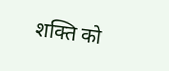शक्ति को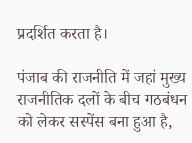प्रदर्शित करता है।

पंजाब की राजनीति में जहां मुख्य राजनीतिक दलों के बीच गठबंधन को लेकर सस्पेंस बना हुआ है,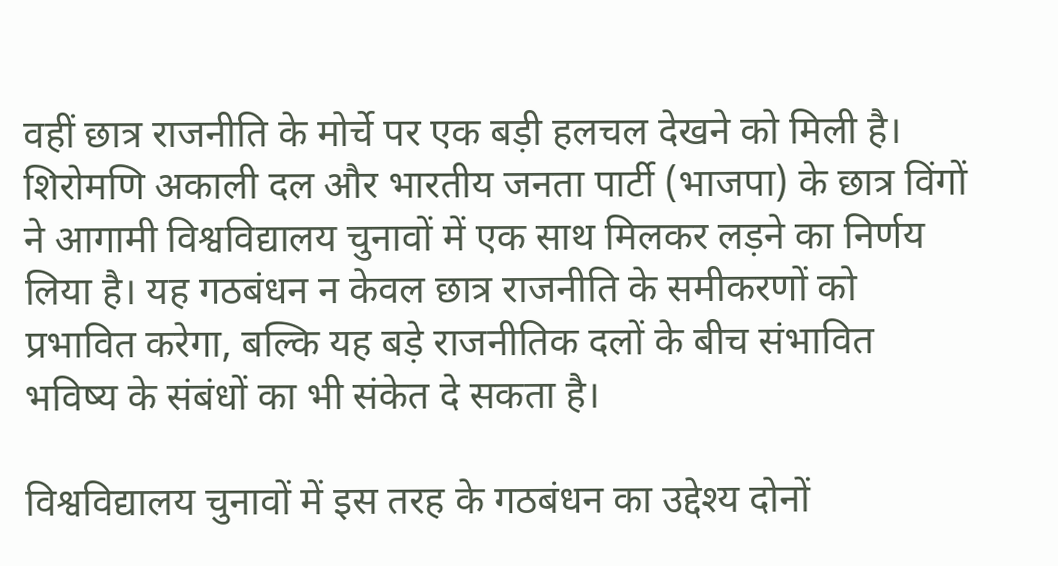वहीं छात्र राजनीति के मोर्चे पर एक बड़ी हलचल देखने को मिली है। शिरोमणि अकाली दल और भारतीय जनता पार्टी (भाजपा) के छात्र विंगों ने आगामी विश्वविद्यालय चुनावों में एक साथ मिलकर लड़ने का निर्णय लिया है। यह गठबंधन न केवल छात्र राजनीति के समीकरणों को प्रभावित करेगा, बल्कि यह बड़े राजनीतिक दलों के बीच संभावित भविष्य के संबंधों का भी संकेत दे सकता है।

विश्वविद्यालय चुनावों में इस तरह के गठबंधन का उद्देश्य दोनों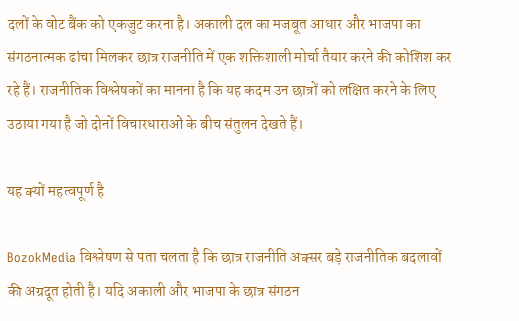दलों के वोट बैंक को एकजुट करना है। अकाली दल का मजबूत आधार और भाजपा का संगठनात्मक ढांचा मिलकर छात्र राजनीति में एक शक्तिशाली मोर्चा तैयार करने की कोशिश कर रहे हैं। राजनीतिक विश्लेषकों का मानना है कि यह कदम उन छात्रों को लक्षित करने के लिए उठाया गया है जो दोनों विचारधाराओं के बीच संतुलन देखते हैं।

यह क्यों महत्वपूर्ण है

BozokMedia विश्लेषण से पता चलता है कि छात्र राजनीति अक्सर बड़े राजनीतिक बदलावों की अग्रदूत होती है। यदि अकाली और भाजपा के छात्र संगठन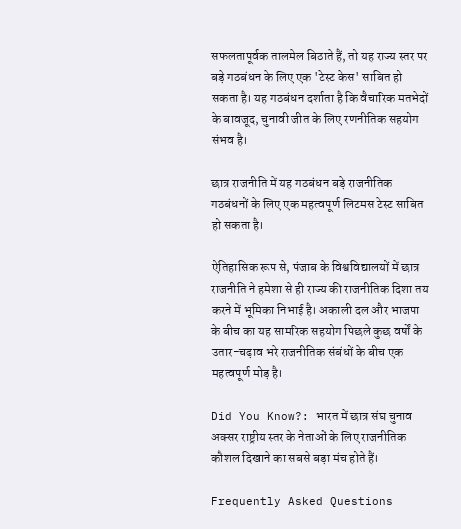सफलतापूर्वक तालमेल बिठाते हैं, तो यह राज्य स्तर पर बड़े गठबंधन के लिए एक 'टेस्ट केस' साबित हो सकता है। यह गठबंधन दर्शाता है कि वैचारिक मतभेदों के बावजूद, चुनावी जीत के लिए रणनीतिक सहयोग संभव है।

छात्र राजनीति में यह गठबंधन बड़े राजनीतिक गठबंधनों के लिए एक महत्वपूर्ण लिटमस टेस्ट साबित हो सकता है।

ऐतिहासिक रूप से, पंजाब के विश्वविद्यालयों में छात्र राजनीति ने हमेशा से ही राज्य की राजनीतिक दिशा तय करने में भूमिका निभाई है। अकाली दल और भाजपा के बीच का यह सामरिक सहयोग पिछले कुछ वर्षों के उतार-चढ़ाव भरे राजनीतिक संबंधों के बीच एक महत्वपूर्ण मोड़ है।

Did You Know?: भारत में छात्र संघ चुनाव अक्सर राष्ट्रीय स्तर के नेताओं के लिए राजनीतिक कौशल दिखाने का सबसे बड़ा मंच होते हैं।

Frequently Asked Questions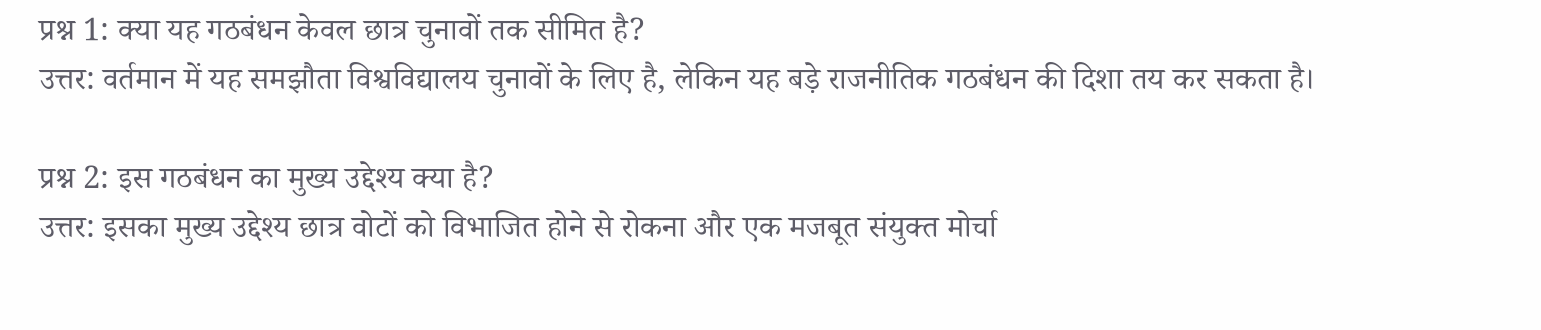प्रश्न 1: क्या यह गठबंधन केवल छात्र चुनावों तक सीमित है?
उत्तर: वर्तमान में यह समझौता विश्वविद्यालय चुनावों के लिए है, लेकिन यह बड़े राजनीतिक गठबंधन की दिशा तय कर सकता है।

प्रश्न 2: इस गठबंधन का मुख्य उद्देश्य क्या है?
उत्तर: इसका मुख्य उद्देश्य छात्र वोटों को विभाजित होने से रोकना और एक मजबूत संयुक्त मोर्चा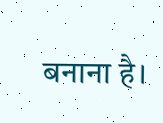बनाना है।